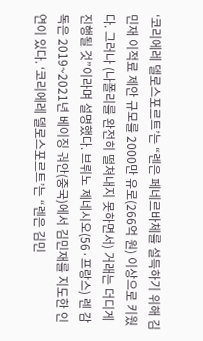‘코리에레 델로스포르트’는 “렌은 페네르바체를 설득하기 위해 김민재 이적료 제안 규모를 2000만 유로(266억 원) 이상으로 키웠다. 그러나 (나폴리를 완전히 떨쳐내지 못하면서) 거래는 더디게 진행될 것”이라며 설명했다. 브뤼노 제네시오(56·프랑스) 렌 감독은 2019~2021년 베이징 궈안(중국)에서 김민재를 지도한 인연이 있다. ‘코리에레 델로스포르트’는 “렌은 김민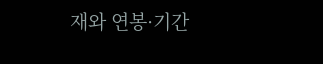재와 연봉·기간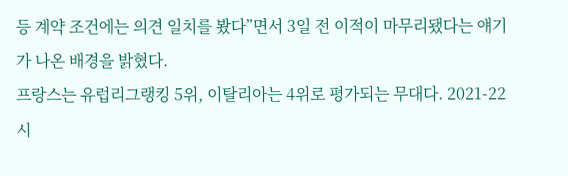등 계약 조건에는 의견 일치를 봤다”면서 3일 전 이적이 마무리됐다는 얘기가 나온 배경을 밝혔다.
프랑스는 유럽리그랭킹 5위, 이탈리아는 4위로 평가되는 무대다. 2021-22시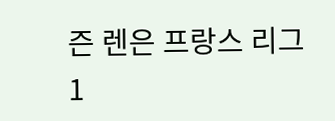즌 렌은 프랑스 리그1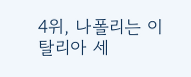4위, 나폴리는 이탈리아 세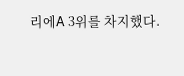리에A 3위를 차지했다.